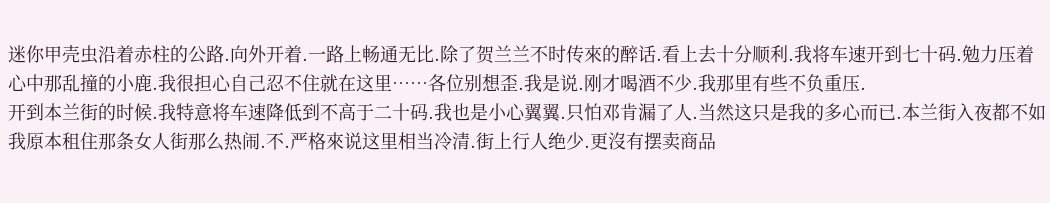迷你甲壳虫沿着赤柱的公路.向外开着.一路上畅通无比.除了贺兰兰不时传來的醉话.看上去十分顺利.我将车速开到七十码.勉力压着心中那乱撞的小鹿.我很担心自己忍不住就在这里……各位别想歪.我是说.刚才喝酒不少.我那里有些不负重压.
开到本兰街的时候.我特意将车速降低到不高于二十码.我也是小心翼翼.只怕邓肯漏了人.当然这只是我的多心而已.本兰街入夜都不如我原本租住那条女人街那么热闹.不.严格來说这里相当冷清.街上行人绝少.更沒有摆卖商品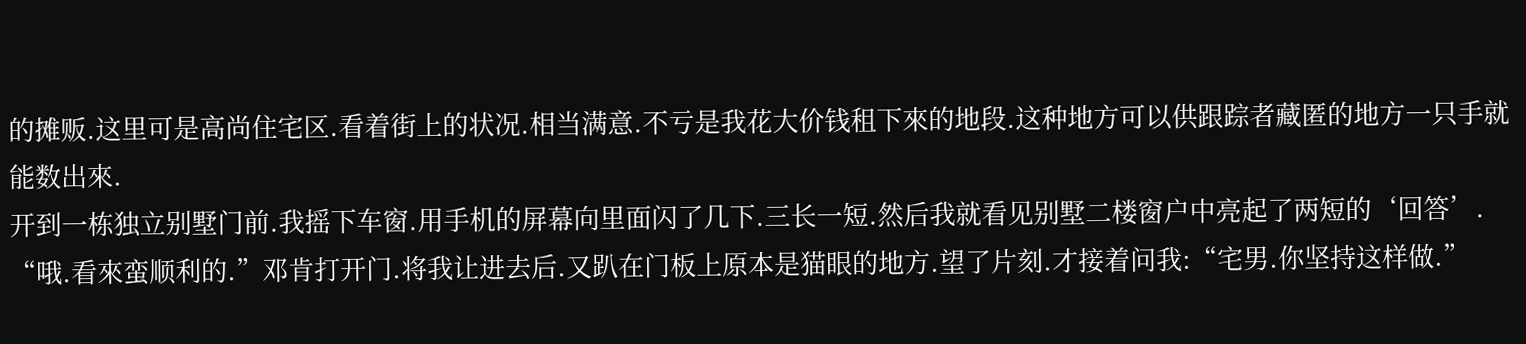的摊贩.这里可是高尚住宅区.看着街上的状况.相当满意.不亏是我花大价钱租下來的地段.这种地方可以供跟踪者藏匿的地方一只手就能数出來.
开到一栋独立别墅门前.我摇下车窗.用手机的屏幕向里面闪了几下.三长一短.然后我就看见别墅二楼窗户中亮起了两短的‘回答’.
“哦.看來蛮顺利的.”邓肯打开门.将我让进去后.又趴在门板上原本是猫眼的地方.望了片刻.才接着问我:“宅男.你坚持这样做.”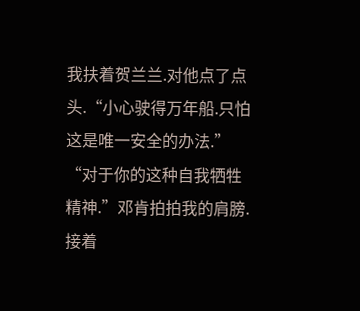我扶着贺兰兰.对他点了点头.“小心驶得万年船.只怕这是唯一安全的办法.”
“对于你的这种自我牺牲精神.”邓肯拍拍我的肩膀.接着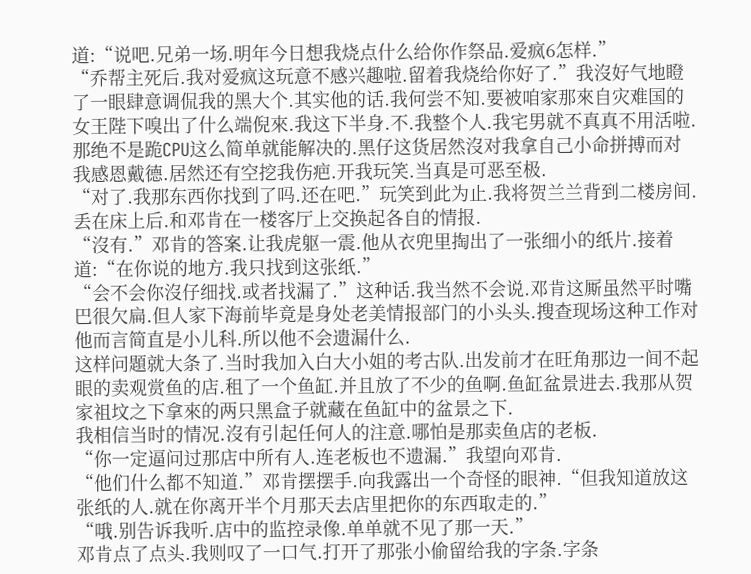道:“说吧.兄弟一场.明年今日想我烧点什么给你作祭品.爱疯6怎样.”
“乔帮主死后.我对爱疯这玩意不感兴趣啦.留着我烧给你好了.”我沒好气地瞪了一眼肆意调侃我的黑大个.其实他的话.我何尝不知.要被咱家那來自灾难国的女王陛下嗅出了什么端倪來.我这下半身.不.我整个人.我宅男就不真真不用活啦.那绝不是跪CPU这么简单就能解决的.黑仔这货居然沒对我拿自己小命拼搏而对我感恩戴德.居然还有空挖我伤疤.开我玩笑.当真是可恶至极.
“对了.我那东西你找到了吗.还在吧.”玩笑到此为止.我将贺兰兰背到二楼房间.丢在床上后.和邓肯在一楼客厅上交换起各自的情报.
“沒有.”邓肯的答案.让我虎躯一震.他从衣兜里掏出了一张细小的纸片.接着道:“在你说的地方.我只找到这张纸.”
“会不会你沒仔细找.或者找漏了.”这种话.我当然不会说.邓肯这厮虽然平时嘴巴很欠扁.但人家下海前毕竟是身处老美情报部门的小头头.搜查现场这种工作对他而言简直是小儿科.所以他不会遗漏什么.
这样问題就大条了.当时我加入白大小姐的考古队.出发前才在旺角那边一间不起眼的卖观赏鱼的店.租了一个鱼缸.并且放了不少的鱼啊.鱼缸盆景进去.我那从贺家祖坟之下拿來的两只黑盒子就藏在鱼缸中的盆景之下.
我相信当时的情况.沒有引起任何人的注意.哪怕是那卖鱼店的老板.
“你一定逼问过那店中所有人.连老板也不遗漏.”我望向邓肯.
“他们什么都不知道.”邓肯摆摆手.向我露出一个奇怪的眼神.“但我知道放这张纸的人.就在你离开半个月那天去店里把你的东西取走的.”
“哦.别告诉我听.店中的监控录像.单单就不见了那一天.”
邓肯点了点头.我则叹了一口气.打开了那张小偷留给我的字条.字条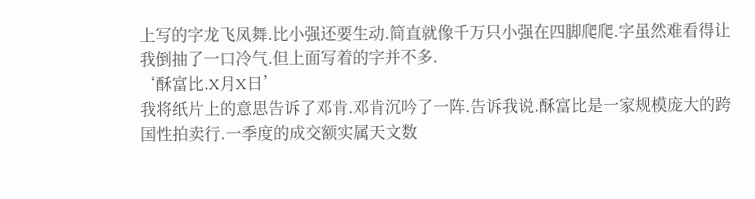上写的字龙飞凤舞.比小强还要生动.简直就像千万只小强在四脚爬爬.字虽然难看得让我倒抽了一口冷气.但上面写着的字并不多.
‘酥富比.X月X日’
我将纸片上的意思告诉了邓肯.邓肯沉吟了一阵.告诉我说.酥富比是一家规模庞大的跨国性拍卖行.一季度的成交额实属天文数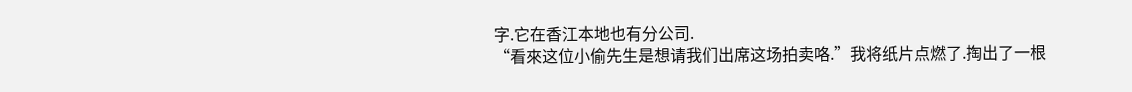字.它在香江本地也有分公司.
“看來这位小偷先生是想请我们出席这场拍卖咯.”我将纸片点燃了.掏出了一根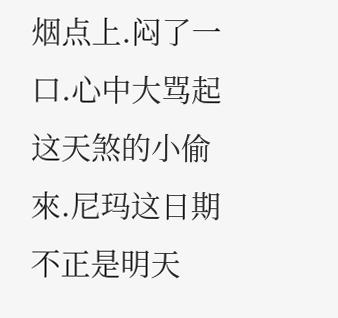烟点上.闷了一口.心中大骂起这天煞的小偷來.尼玛这日期不正是明天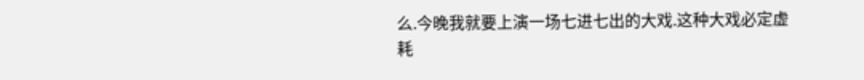么.今晚我就要上演一场七进七出的大戏.这种大戏必定虚耗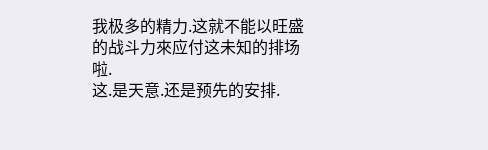我极多的精力.这就不能以旺盛的战斗力來应付这未知的排场啦.
这.是天意.还是预先的安排.